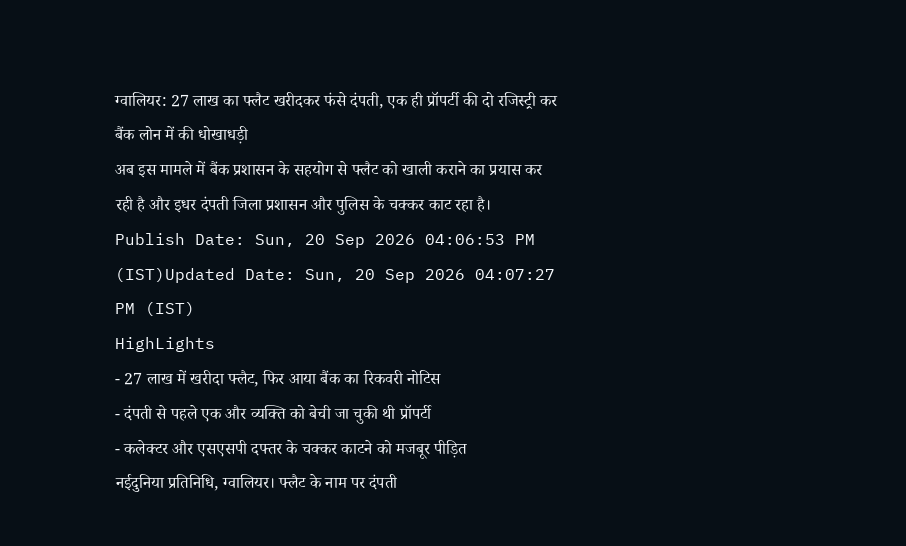ग्वालियर: 27 लाख का फ्लैट खरीदकर फंसे दंपती, एक ही प्रॉपर्टी की दो रजिस्ट्री कर बैंक लोन में की धोखाधड़ी
अब इस मामले में बैंक प्रशासन के सहयोग से फ्लैट को खाली कराने का प्रयास कर रही है और इधर दंपती जिला प्रशासन और पुलिस के चक्कर काट रहा है।
Publish Date: Sun, 20 Sep 2026 04:06:53 PM (IST)Updated Date: Sun, 20 Sep 2026 04:07:27 PM (IST)
HighLights
- 27 लाख में खरीदा फ्लैट, फिर आया बैंक का रिकवरी नोटिस
- दंपती से पहले एक और व्यक्ति को बेची जा चुकी थी प्रॉपर्टी
- कलेक्टर और एसएसपी दफ्तर के चक्कर काटने को मजबूर पीड़ित
नईदुनिया प्रतिनिधि, ग्वालियर। फ्लैट के नाम पर दंपती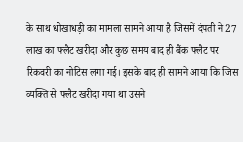के साथ धोखाधड़ी का मामला सामने आया है जिसमें दंपती ने 27 लाख का फ्लैट खरीदा और कुछ समय बाद ही बैंक फ्लैट पर रिकवरी का नोटिस लगा गई। इसके बाद ही सामने आया कि जिस व्यक्ति से फ्लैट खरीदा गया था उसने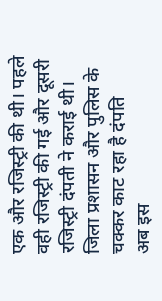एक और रजिस्ट्री की थी। पहले वही रजिस्ट्री की गई और दूसरी रजिस्ट्री दंपती ने कराई थी।
जिला प्रशासन और पुलिस के चक्कर काट रहा है दंपति
अब इस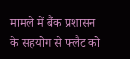मामले में बैंक प्रशासन के सहयोग से फ्लैट को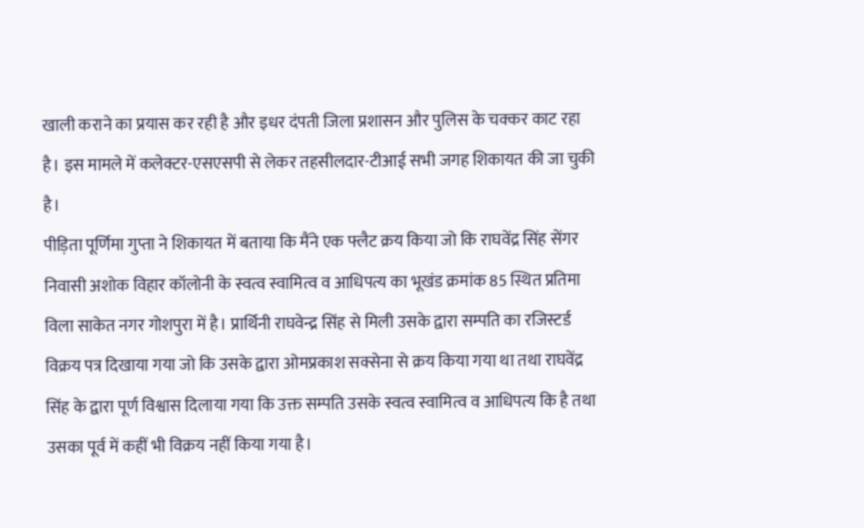खाली कराने का प्रयास कर रही है और इधर दंपती जिला प्रशासन और पुलिस के चक्कर काट रहा है। इस मामले में कलेक्टर-एसएसपी से लेकर तहसीलदार-टीआई सभी जगह शिकायत की जा चुकी है।
पीड़िता पूर्णिमा गुप्ता ने शिकायत में बताया कि मैंने एक फ्लैट क्रय किया जो कि राघवेंद्र सिंह सेंगर निवासी अशोक विहार कॉलोनी के स्वत्व स्वामित्व व आधिपत्य का भूखंड क्रमांक 85 स्थित प्रतिमा विला साकेत नगर गोशपुरा में है। प्रार्थिनी राघवेन्द्र सिंह से मिली उसके द्वारा सम्पति का रजिस्टर्ड विक्रय पत्र दिखाया गया जो कि उसके द्वारा ओमप्रकाश सक्सेना से क्रय किया गया था तथा राघवेंद्र सिंह के द्वारा पूर्ण विश्वास दिलाया गया कि उक्त सम्पति उसके स्वत्व स्वामित्व व आधिपत्य कि है तथा उसका पूर्व में कहीं भी विक्रय नहीं किया गया है।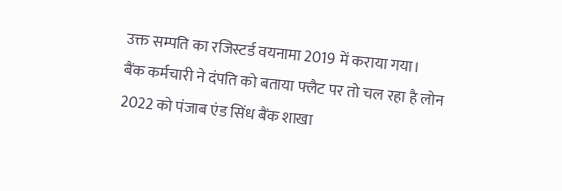उक्त सम्पति का रजिस्टर्ड वयनामा 2019 में कराया गया।
बैंक कर्मचारी ने दंपति को बताया फ्लैट पर तो चल रहा है लोन
2022 को पंजाब एंड सिंध बैंक शाखा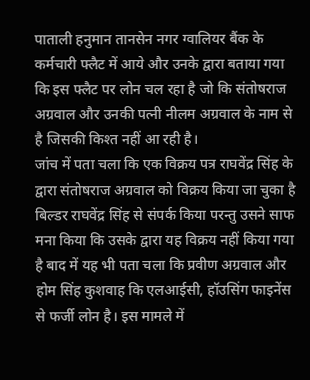पाताली हनुमान तानसेन नगर ग्वालियर बैंक के कर्मचारी फ्लैट में आये और उनके द्वारा बताया गया कि इस फ्लैट पर लोन चल रहा है जो कि संतोषराज अग्रवाल और उनकी पत्नी नीलम अग्रवाल के नाम से है जिसकी किश्त नहीं आ रही है।
जांच में पता चला कि एक विक्रय पत्र राघवेंद्र सिंह के द्वारा संतोषराज अग्रवाल को विक्रय किया जा चुका है बिल्डर राघवेंद्र सिंह से संपर्क किया परन्तु उसने साफ मना किया कि उसके द्वारा यह विक्रय नहीं किया गया है बाद में यह भी पता चला कि प्रवीण अग्रवाल और होम सिंह कुशवाह कि एलआईसी, हॉउसिंग फाइनेंस से फर्जी लोन है। इस मामले में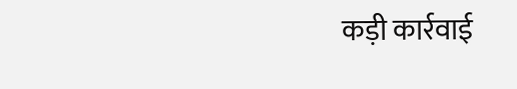कड़ी कार्रवाई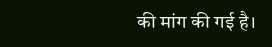की मांग की गई है।